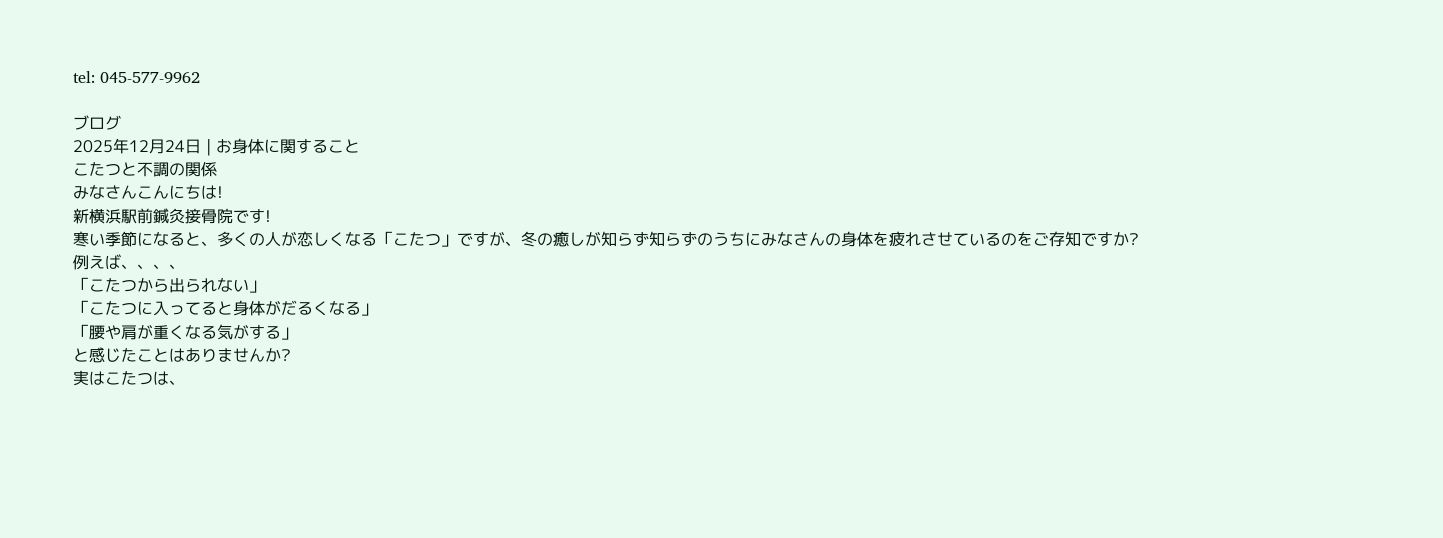tel: 045-577-9962

ブログ
2025年12月24日 | お身体に関すること
こたつと不調の関係
みなさんこんにちは!
新横浜駅前鍼灸接骨院です!
寒い季節になると、多くの人が恋しくなる「こたつ」ですが、冬の癒しが知らず知らずのうちにみなさんの身体を疲れさせているのをご存知ですか?
例えば、、、、
「こたつから出られない」
「こたつに入ってると身体がだるくなる」
「腰や肩が重くなる気がする」
と感じたことはありませんか?
実はこたつは、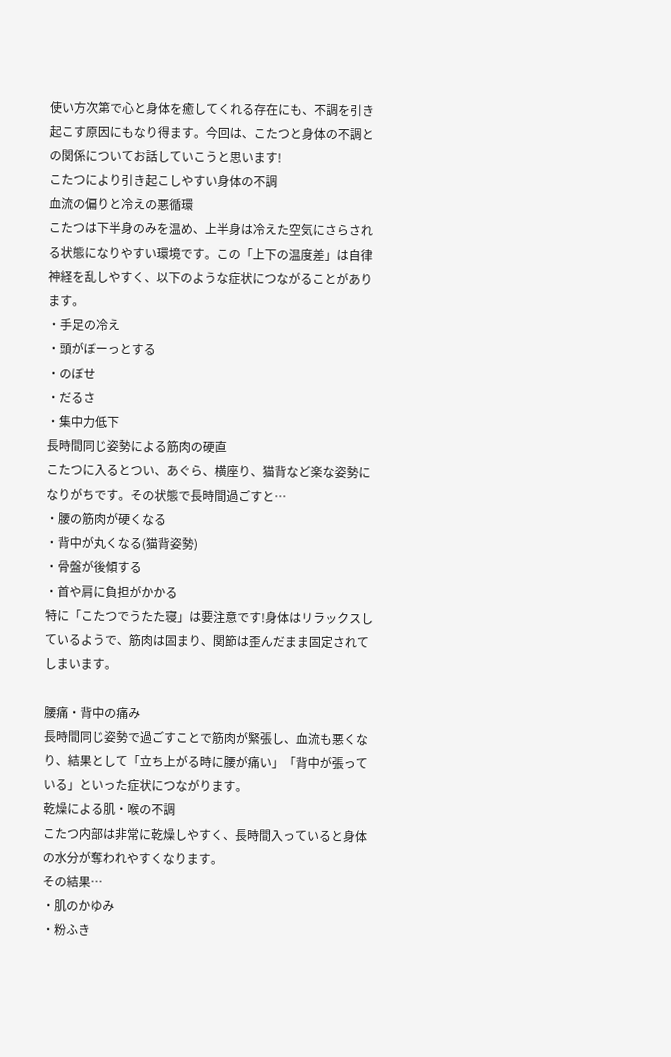使い方次第で心と身体を癒してくれる存在にも、不調を引き起こす原因にもなり得ます。今回は、こたつと身体の不調との関係についてお話していこうと思います!
こたつにより引き起こしやすい身体の不調
血流の偏りと冷えの悪循環
こたつは下半身のみを温め、上半身は冷えた空気にさらされる状態になりやすい環境です。この「上下の温度差」は自律神経を乱しやすく、以下のような症状につながることがあります。
・手足の冷え
・頭がぼーっとする
・のぼせ
・だるさ
・集中力低下
長時間同じ姿勢による筋肉の硬直
こたつに入るとつい、あぐら、横座り、猫背など楽な姿勢になりがちです。その状態で長時間過ごすと…
・腰の筋肉が硬くなる
・背中が丸くなる(猫背姿勢)
・骨盤が後傾する
・首や肩に負担がかかる
特に「こたつでうたた寝」は要注意です!身体はリラックスしているようで、筋肉は固まり、関節は歪んだまま固定されてしまいます。

腰痛・背中の痛み
長時間同じ姿勢で過ごすことで筋肉が緊張し、血流も悪くなり、結果として「立ち上がる時に腰が痛い」「背中が張っている」といった症状につながります。
乾燥による肌・喉の不調
こたつ内部は非常に乾燥しやすく、長時間入っていると身体の水分が奪われやすくなります。
その結果…
・肌のかゆみ
・粉ふき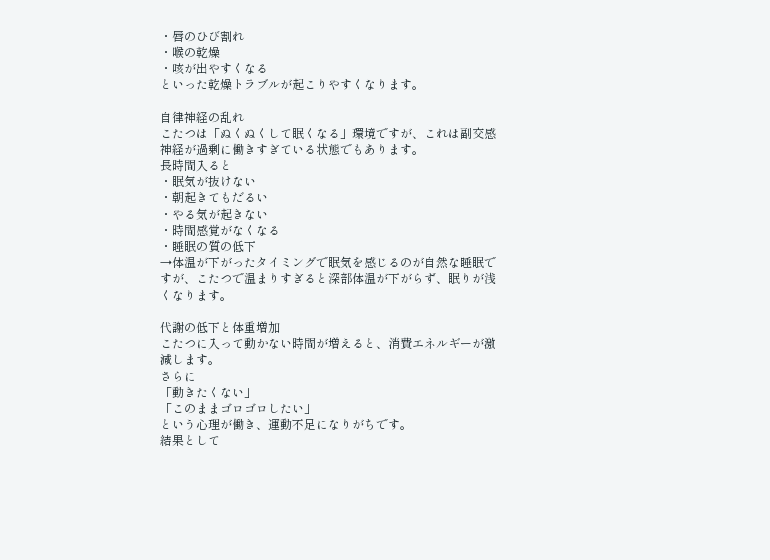・唇のひび割れ
・喉の乾燥
・咳が出やすくなる
といった乾燥トラブルが起こりやすくなります。

自律神経の乱れ
こたつは「ぬくぬくして眠くなる」環境ですが、これは副交感神経が過剰に働きすぎている状態でもあります。
長時間入ると
・眠気が抜けない
・朝起きてもだるい
・やる気が起きない
・時間感覚がなくなる
・睡眠の質の低下
→体温が下がったタイミングで眠気を感じるのが自然な睡眠ですが、こたつで温まりすぎると深部体温が下がらず、眠りが浅くなります。

代謝の低下と体重増加
こたつに入って動かない時間が増えると、消費エネルギーが激減します。
さらに
「動きたくない」
「このままゴロゴロしたい」
という心理が働き、運動不足になりがちです。
結果として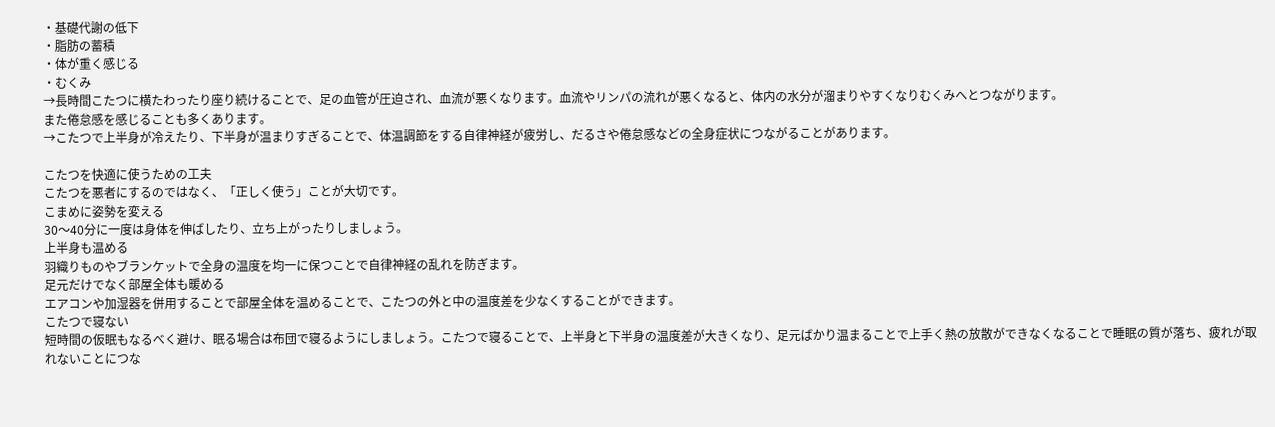・基礎代謝の低下
・脂肪の蓄積
・体が重く感じる
・むくみ
→長時間こたつに横たわったり座り続けることで、足の血管が圧迫され、血流が悪くなります。血流やリンパの流れが悪くなると、体内の水分が溜まりやすくなりむくみへとつながります。
また倦怠感を感じることも多くあります。
→こたつで上半身が冷えたり、下半身が温まりすぎることで、体温調節をする自律神経が疲労し、だるさや倦怠感などの全身症状につながることがあります。

こたつを快適に使うための工夫
こたつを悪者にするのではなく、「正しく使う」ことが大切です。
こまめに姿勢を変える
30〜40分に一度は身体を伸ばしたり、立ち上がったりしましょう。
上半身も温める
羽織りものやブランケットで全身の温度を均一に保つことで自律神経の乱れを防ぎます。
足元だけでなく部屋全体も暖める
エアコンや加湿器を併用することで部屋全体を温めることで、こたつの外と中の温度差を少なくすることができます。
こたつで寝ない
短時間の仮眠もなるべく避け、眠る場合は布団で寝るようにしましょう。こたつで寝ることで、上半身と下半身の温度差が大きくなり、足元ばかり温まることで上手く熱の放散ができなくなることで睡眠の質が落ち、疲れが取れないことにつな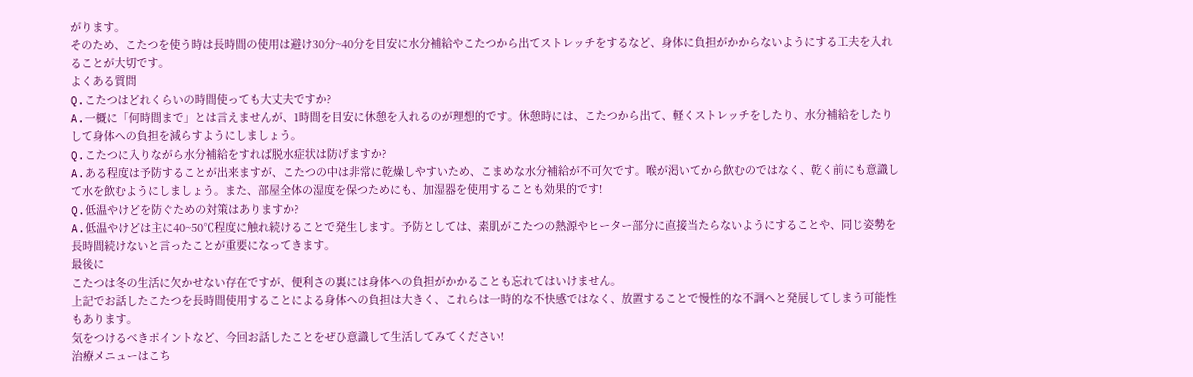がります。
そのため、こたつを使う時は長時間の使用は避け30分~40分を目安に水分補給やこたつから出てストレッチをするなど、身体に負担がかからないようにする工夫を入れることが大切です。
よくある質問
Q.こたつはどれくらいの時間使っても大丈夫ですか?
A.一概に「何時間まで」とは言えませんが、1時間を目安に休憩を入れるのが理想的です。休憩時には、こたつから出て、軽くストレッチをしたり、水分補給をしたりして身体への負担を減らすようにしましょう。
Q.こたつに入りながら水分補給をすれば脱水症状は防げますか?
A.ある程度は予防することが出来ますが、こたつの中は非常に乾燥しやすいため、こまめな水分補給が不可欠です。喉が渇いてから飲むのではなく、乾く前にも意識して水を飲むようにしましょう。また、部屋全体の湿度を保つためにも、加湿器を使用することも効果的です!
Q.低温やけどを防ぐための対策はありますか?
A.低温やけどは主に40~50℃程度に触れ続けることで発生します。予防としては、素肌がこたつの熱源やヒーター部分に直接当たらないようにすることや、同じ姿勢を長時間続けないと言ったことが重要になってきます。
最後に
こたつは冬の生活に欠かせない存在ですが、便利さの裏には身体への負担がかかることも忘れてはいけません。
上記でお話したこたつを長時間使用することによる身体への負担は大きく、これらは一時的な不快感ではなく、放置することで慢性的な不調へと発展してしまう可能性もあります。
気をつけるべきポイントなど、今回お話したことをぜひ意識して生活してみてください!
治療メニューはこち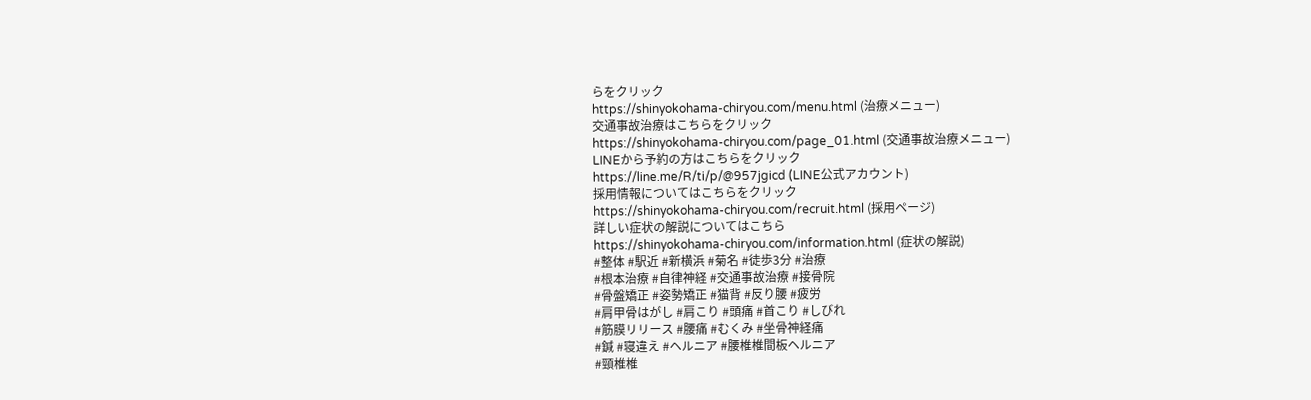らをクリック
https://shinyokohama-chiryou.com/menu.html (治療メニュー)
交通事故治療はこちらをクリック
https://shinyokohama-chiryou.com/page_01.html (交通事故治療メニュー)
LINEから予約の方はこちらをクリック
https://line.me/R/ti/p/@957jgicd (LINE公式アカウント)
採用情報についてはこちらをクリック
https://shinyokohama-chiryou.com/recruit.html (採用ページ)
詳しい症状の解説についてはこちら
https://shinyokohama-chiryou.com/information.html (症状の解説)
#整体 #駅近 #新横浜 #菊名 #徒歩3分 #治療
#根本治療 #自律神経 #交通事故治療 #接骨院
#骨盤矯正 #姿勢矯正 #猫背 #反り腰 #疲労
#肩甲骨はがし #肩こり #頭痛 #首こり #しびれ
#筋膜リリース #腰痛 #むくみ #坐骨神経痛
#鍼 #寝違え #ヘルニア #腰椎椎間板ヘルニア
#頸椎椎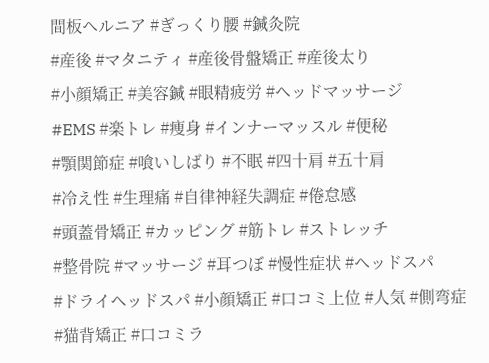間板ヘルニア #ぎっくり腰 #鍼灸院
#産後 #マタニティ #産後骨盤矯正 #産後太り
#小顔矯正 #美容鍼 #眼精疲労 #ヘッドマッサージ
#EMS #楽トレ #痩身 #インナーマッスル #便秘
#顎関節症 #喰いしばり #不眠 #四十肩 #五十肩
#冷え性 #生理痛 #自律神経失調症 #倦怠感
#頭蓋骨矯正 #カッピング #筋トレ #ストレッチ
#整骨院 #マッサージ #耳つぼ #慢性症状 #ヘッドスパ
#ドライヘッドスパ #小顔矯正 #口コミ上位 #人気 #側弯症
#猫背矯正 #口コミラ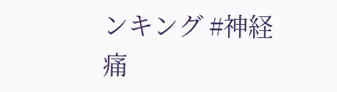ンキング #神経痛